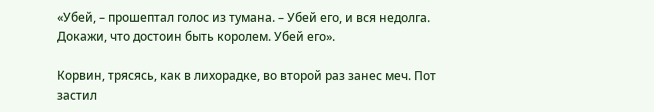«Убей, – прошептал голос из тумана. – Убей его, и вся недолга. Докажи, что достоин быть королем. Убей его».

Корвин, трясясь, как в лихорадке, во второй раз занес меч. Пот застил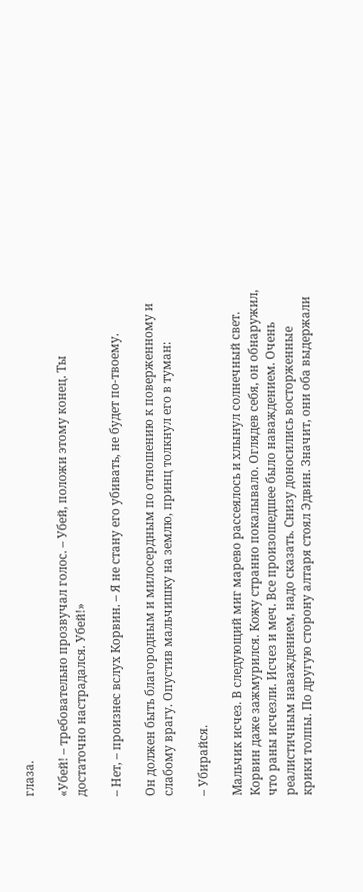глаза.

«Убей! – требовательно прозвучал голос. – Убей, положи этому конец. Ты достаточно настрадался. Убей!»

– Нет, – произнес вслух Корвин. – Я не стану его убивать, не будет по-твоему.

Он должен быть благородным и милосердным по отношению к поверженному и слабому врагу. Опустив мальчишку на землю, принц толкнул его в туман:

– Убирайся.

Мальчик исчез. В следующий миг марево рассеялось и хлынул солнечный свет. Корвин даже зажмурился. Кожу странно покалывало. Оглядев себя, он обнаружил, что раны исчезли. Исчез и меч. Все произошедшее было наваждением. Очень реалистичным наваждением, надо сказать. Снизу доносились восторженные крики толпы. По другую сторону алтаря стоял Эдвин. Значит, они оба выдержали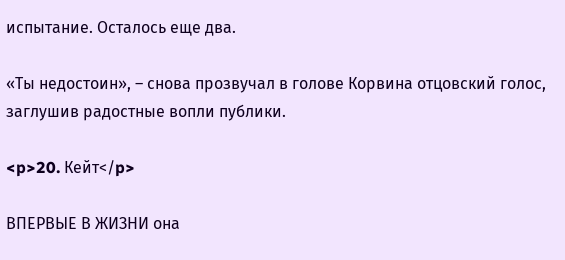испытание. Осталось еще два.

«Ты недостоин», – снова прозвучал в голове Корвина отцовский голос, заглушив радостные вопли публики.

<p>20. Кейт</p>

ВПЕРВЫЕ В ЖИЗНИ она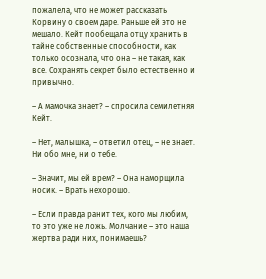пожалела, что не может рассказать Корвину о своем даре. Раньше ей это не мешало. Кейт пообещала отцу хранить в тайне собственные способности, как только осознала, что она – не такая, как все. Сохранять секрет было естественно и привычно.

– А мамочка знает? – спросила семилетняя Кейт.

– Нет, малышка, – ответил отец, – не знает. Ни обо мне, ни о тебе.

– Значит, мы ей врем? – Она наморщила носик. – Врать нехорошо.

– Если правда ранит тех, кого мы любим, то это уже не ложь. Молчание – это наша жертва ради них, понимаешь?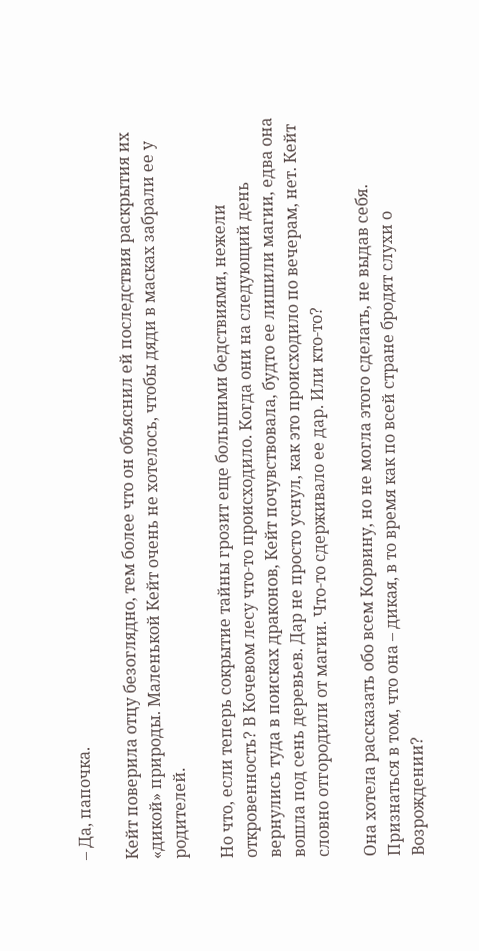– Да, папочка.

Кейт поверила отцу безоглядно, тем более что он объяснил ей последствия раскрытия их «дикой» природы. Маленькой Кейт очень не хотелось, чтобы дяди в масках забрали ее у родителей.

Но что, если теперь сокрытие тайны грозит еще большими бедствиями, нежели откровенность? В Кочевом лесу что-то происходило. Когда они на следующий день вернулись туда в поисках драконов, Кейт почувствовала, будто ее лишили магии, едва она вошла под сень деревьев. Дар не просто уснул, как это происходило по вечерам, нет. Кейт словно отгородили от магии. Что-то сдерживало ее дар. Или кто-то?

Она хотела рассказать обо всем Корвину, но не могла этого сделать, не выдав себя. Признаться в том, что она – дикая, в то время как по всей стране бродят слухи о Возрождении?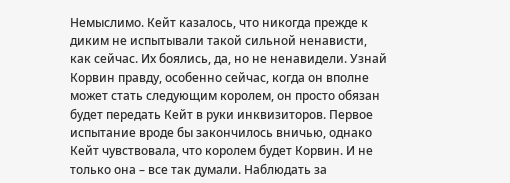Немыслимо. Кейт казалось, что никогда прежде к диким не испытывали такой сильной ненависти, как сейчас. Их боялись, да, но не ненавидели. Узнай Корвин правду, особенно сейчас, когда он вполне может стать следующим королем, он просто обязан будет передать Кейт в руки инквизиторов. Первое испытание вроде бы закончилось вничью, однако Кейт чувствовала, что королем будет Корвин. И не только она – все так думали. Наблюдать за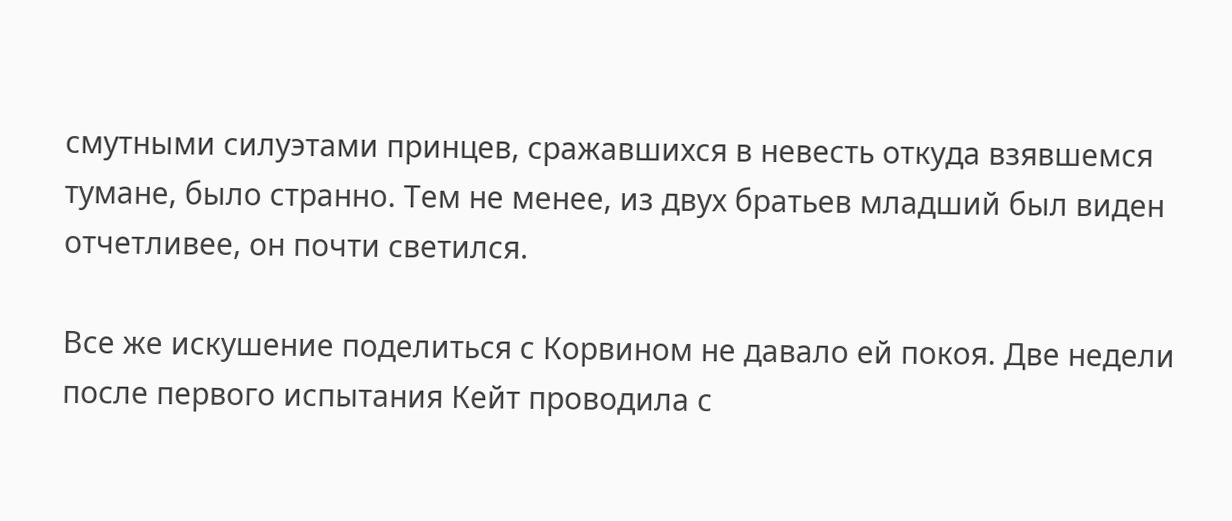смутными силуэтами принцев, сражавшихся в невесть откуда взявшемся тумане, было странно. Тем не менее, из двух братьев младший был виден отчетливее, он почти светился.

Все же искушение поделиться с Корвином не давало ей покоя. Две недели после первого испытания Кейт проводила с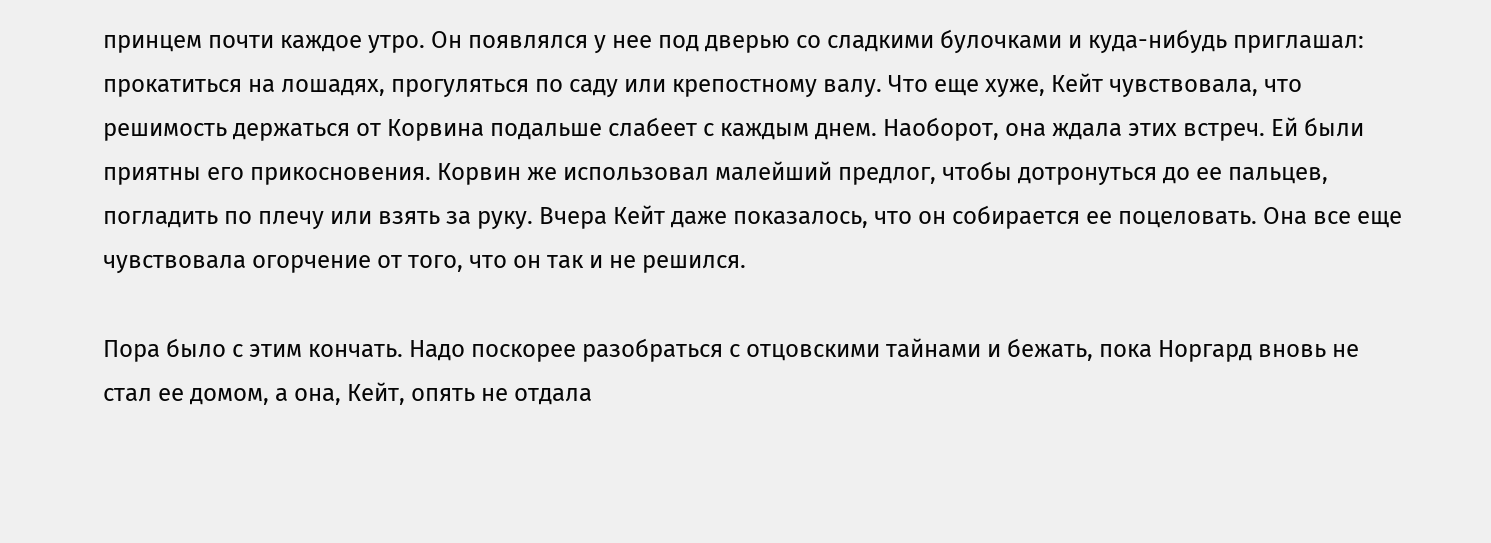принцем почти каждое утро. Он появлялся у нее под дверью со сладкими булочками и куда-нибудь приглашал: прокатиться на лошадях, прогуляться по саду или крепостному валу. Что еще хуже, Кейт чувствовала, что решимость держаться от Корвина подальше слабеет с каждым днем. Наоборот, она ждала этих встреч. Ей были приятны его прикосновения. Корвин же использовал малейший предлог, чтобы дотронуться до ее пальцев, погладить по плечу или взять за руку. Вчера Кейт даже показалось, что он собирается ее поцеловать. Она все еще чувствовала огорчение от того, что он так и не решился.

Пора было с этим кончать. Надо поскорее разобраться с отцовскими тайнами и бежать, пока Норгард вновь не стал ее домом, а она, Кейт, опять не отдала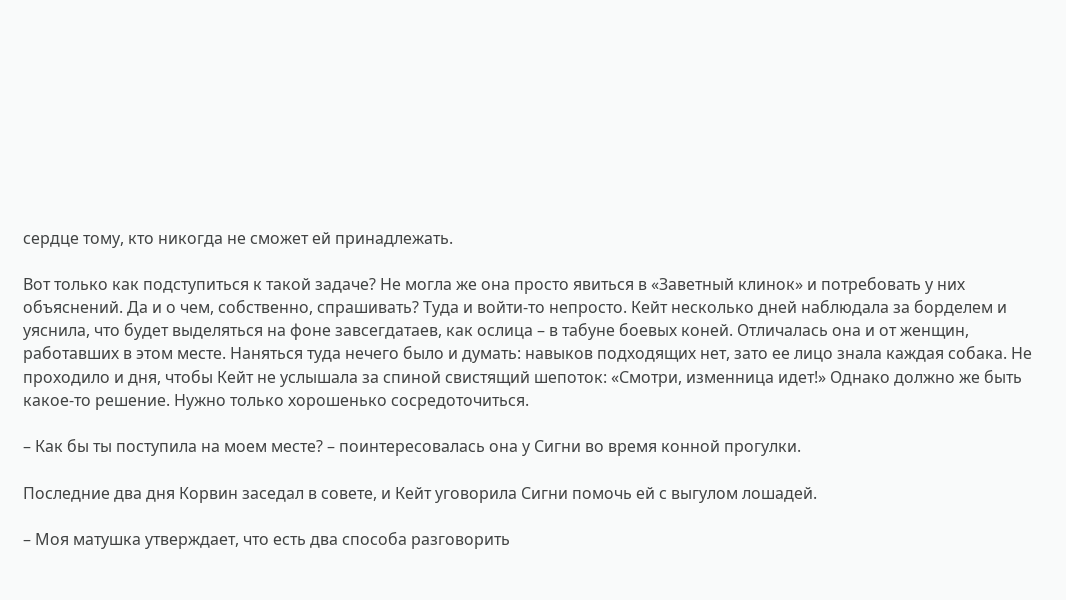сердце тому, кто никогда не сможет ей принадлежать.

Вот только как подступиться к такой задаче? Не могла же она просто явиться в «Заветный клинок» и потребовать у них объяснений. Да и о чем, собственно, спрашивать? Туда и войти-то непросто. Кейт несколько дней наблюдала за борделем и уяснила, что будет выделяться на фоне завсегдатаев, как ослица – в табуне боевых коней. Отличалась она и от женщин, работавших в этом месте. Наняться туда нечего было и думать: навыков подходящих нет, зато ее лицо знала каждая собака. Не проходило и дня, чтобы Кейт не услышала за спиной свистящий шепоток: «Смотри, изменница идет!» Однако должно же быть какое-то решение. Нужно только хорошенько сосредоточиться.

– Как бы ты поступила на моем месте? – поинтересовалась она у Сигни во время конной прогулки.

Последние два дня Корвин заседал в совете, и Кейт уговорила Сигни помочь ей с выгулом лошадей.

– Моя матушка утверждает, что есть два способа разговорить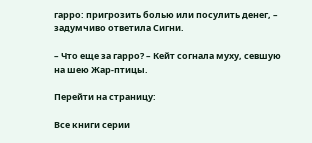гарро: пригрозить болью или посулить денег, – задумчиво ответила Сигни.

– Что еще за гарро? – Кейт согнала муху, севшую на шею Жар-птицы.

Перейти на страницу:

Все книги серии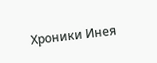Хроники Инея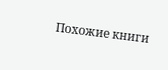Похожие книги